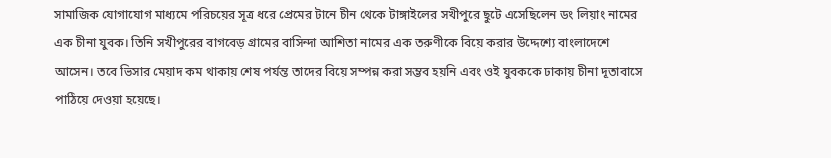সামাজিক যোগাযোগ মাধ্যমে পরিচয়ের সূত্র ধরে প্রেমের টানে চীন থেকে টাঙ্গাইলের সখীপুরে ছুটে এসেছিলেন ডং লিয়াং নামের এক চীনা যুবক। তিনি সখীপুরের বাগবেড় গ্রামের বাসিন্দা আশিতা নামের এক তরুণীকে বিয়ে করার উদ্দেশ্যে বাংলাদেশে আসেন। তবে ভিসার মেয়াদ কম থাকায় শেষ পর্যন্ত তাদের বিয়ে সম্পন্ন করা সম্ভব হয়নি এবং ওই যুবককে ঢাকায় চীনা দূতাবাসে পাঠিয়ে দেওয়া হয়েছে।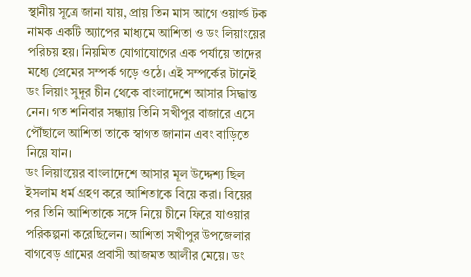স্থানীয় সূত্রে জানা যায়, প্রায় তিন মাস আগে ওয়ার্ল্ড টক নামক একটি অ্যাপের মাধ্যমে আশিতা ও ডং লিয়াংয়ের পরিচয় হয়। নিয়মিত যোগাযোগের এক পর্যায়ে তাদের মধ্যে প্রেমের সম্পর্ক গড়ে ওঠে। এই সম্পর্কের টানেই ডং লিয়াং সুদূর চীন থেকে বাংলাদেশে আসার সিদ্ধান্ত নেন। গত শনিবার সন্ধ্যায় তিনি সখীপুর বাজারে এসে পৌঁছালে আশিতা তাকে স্বাগত জানান এবং বাড়িতে নিয়ে যান।
ডং লিয়াংয়ের বাংলাদেশে আসার মূল উদ্দেশ্য ছিল ইসলাম ধর্ম গ্রহণ করে আশিতাকে বিয়ে করা। বিয়ের পর তিনি আশিতাকে সঙ্গে নিয়ে চীনে ফিরে যাওয়ার পরিকল্পনা করেছিলেন। আশিতা সখীপুর উপজেলার বাগবেড় গ্রামের প্রবাসী আজমত আলীর মেয়ে। ডং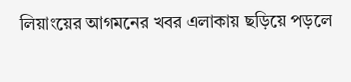লিয়াংয়ের আগমনের খবর এলাকায় ছড়িয়ে পড়লে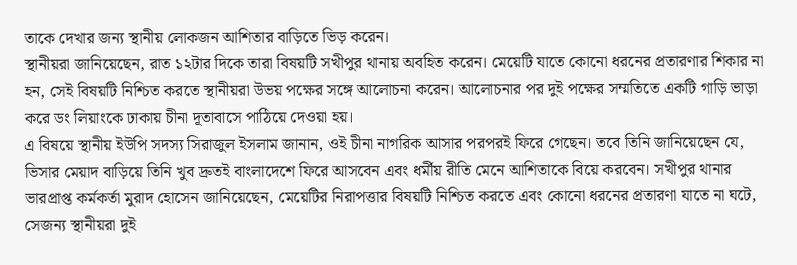তাকে দেখার জন্য স্থানীয় লোকজন আশিতার বাড়িতে ভিড় করেন।
স্থানীয়রা জানিয়েছেন, রাত ১২টার দিকে তারা বিষয়টি সখীপুর থানায় অবহিত করেন। মেয়েটি যাতে কোনো ধরনের প্রতারণার শিকার না হন, সেই বিষয়টি নিশ্চিত করতে স্থানীয়রা উভয় পক্ষের সঙ্গে আলোচনা করেন। আলোচনার পর দুই পক্ষের সম্মতিতে একটি গাড়ি ভাড়া করে ডং লিয়াংকে ঢাকায় চীনা দূতাবাসে পাঠিয়ে দেওয়া হয়।
এ বিষয়ে স্থানীয় ইউপি সদস্য সিরাজুল ইসলাম জানান, ওই চীনা নাগরিক আসার পরপরই ফিরে গেছেন। তবে তিনি জানিয়েছেন যে, ভিসার মেয়াদ বাড়িয়ে তিনি খুব দ্রুতই বাংলাদেশে ফিরে আসবেন এবং ধর্মীয় রীতি মেনে আশিতাকে বিয়ে করবেন। সখীপুর থানার ভারপ্রাপ্ত কর্মকর্তা মুরাদ হোসেন জানিয়েছেন, মেয়েটির নিরাপত্তার বিষয়টি নিশ্চিত করতে এবং কোনো ধরনের প্রতারণা যাতে না ঘটে, সেজন্য স্থানীয়রা দুই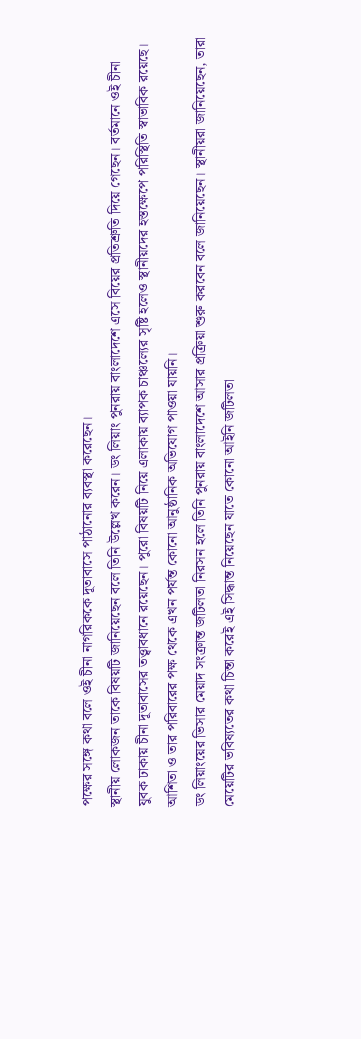পক্ষের সঙ্গে কথা বলে ওই চীনা নাগরিককে দূতাবাসে পাঠানোর ব্যবস্থা করেছেন।
স্থানীয় লোকজন তাকে বিষয়টি জানিয়েছেন বলে তিনি উল্লেখ করেন। ডং লিয়াং পুনরায় বাংলাদেশে এসে বিয়ের প্রতিশ্রুতি দিয়ে গেছেন। বর্তমানে ওই চীনা যুবক ঢাকায় চীনা দূতাবাসের তত্ত্বাবধানে রয়েছেন। পুরো বিষয়টি নিয়ে এলাকায় ব্যাপক চাঞ্চল্যের সৃষ্টি হলেও স্থানীয়দের হস্তক্ষেপে পরিস্থিতি স্বাভাবিক রয়েছে। আশিতা ও তার পরিবারের পক্ষ থেকে এখন পর্যন্ত কোনো আনুষ্ঠানিক অভিযোগ পাওয়া যায়নি।
ডং লিয়াংয়ের ভিসার মেয়াদ সংক্রান্ত জটিলতা নিরসন হলে তিনি পুনরায় বাংলাদেশে আসার প্রক্রিয়া শুরু করবেন বলে জানিয়েছেন। স্থানীয়রা জানিয়েছেন, তারা মেয়েটির ভবিষ্যতের কথা চিন্তা করেই এই সিদ্ধান্ত নিয়েছেন যাতে কোনো আইনি জটিলতা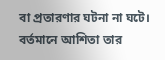বা প্রতারণার ঘটনা না ঘটে। বর্তমানে আশিতা তার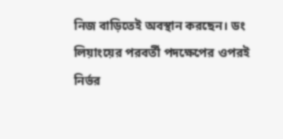নিজ বাড়িতেই অবস্থান করছেন। ডং লিয়াংয়ের পরবর্তী পদক্ষেপের ওপরই নির্ভর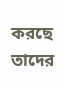করছে তাদের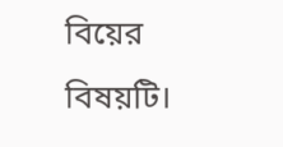বিয়ের বিষয়টি।